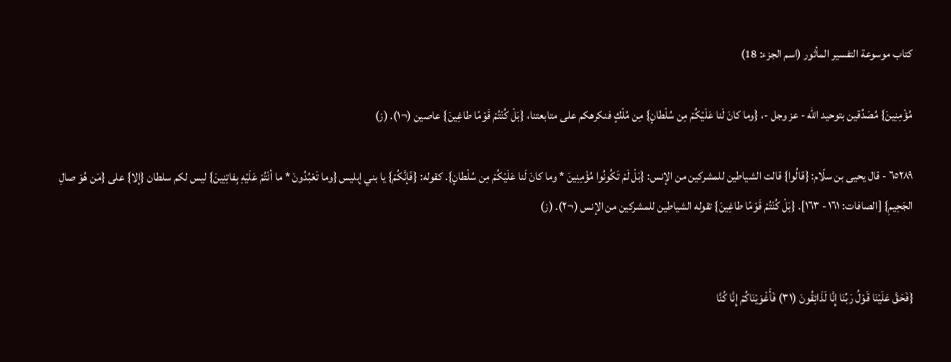كتاب موسوعة التفسير المأثور (اسم الجزء: 18)

مُؤْمِنِينَ} مُصَدِّقين بتوحيد الله - عز وجل -، {وما كانَ لَنا عَلَيْكُمْ مِن سُلْطانٍ} مِن مُلْكٍ فنكرهكم على متابعتنا، {بَلْ كُنْتُمْ قَوْمًا طاغِينَ} عاصين (¬١). (ز)

٦٥٢٨٩ - قال يحيى بن سلّام: {قالُوا} قالت الشياطين للمشركين من الإنس: {بَلْ لَمْ تَكُونُوا مُؤْمِنِينَ * وما كانَ لَنا عَلَيْكُمْ مِن سُلْطانٍ}. كقوله: {فَإنَّكُمْ} يا بني إبليس {وما تَعْبُدُونَ * ما أنْتُمْ عَلَيْهِ بِفاتِنِينَ} ليس لكم سلطان {إلا} على {مَن هُوَ صالِ الجَحِيمِ} [الصافات: ١٦١ - ١٦٣]. {بَلْ كُنْتُمْ قَوْمًا طاغِينَ} تقوله الشياطين للمشركين من الإنس (¬٢). (ز)


{فَحَقَّ عَلَيْنَا قَوْلُ رَبِّنَا إِنَّا لَذَائِقُونَ (٣١) فَأَغْوَيْنَاكُمْ إِنَّا كُنَّا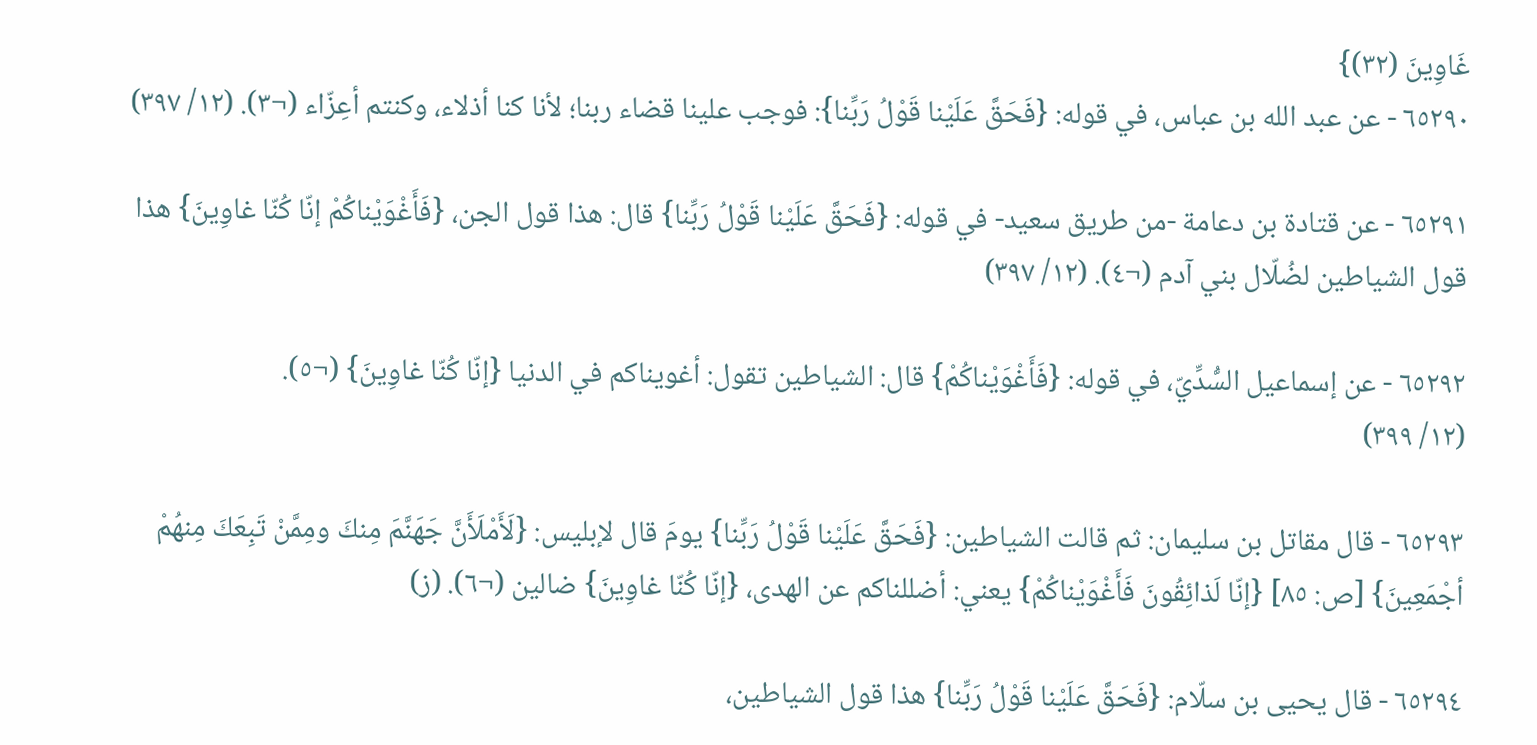غَاوِينَ (٣٢)}
٦٥٢٩٠ - عن عبد الله بن عباس، في قوله: {فَحَقَّ عَلَيْنا قَوْلُ رَبِّنا}: فوجب علينا قضاء ربنا؛ لأنا كنا أذلاء، وكنتم أعِزّاء (¬٣). (١٢/ ٣٩٧)

٦٥٢٩١ - عن قتادة بن دعامة -من طريق سعيد- في قوله: {فَحَقَّ عَلَيْنا قَوْلُ رَبِّنا} قال: هذا قول الجن، {فَأَغْوَيْناكُمْ إنّا كُنّا غاوِينَ} هذا قول الشياطين لضُلّال بني آدم (¬٤). (١٢/ ٣٩٧)

٦٥٢٩٢ - عن إسماعيل السُّدِّيّ، في قوله: {فَأَغْوَيْناكُمْ} قال: الشياطين تقول: أغويناكم في الدنيا {إنّا كُنّا غاوِينَ} (¬٥).
(١٢/ ٣٩٩)

٦٥٢٩٣ - قال مقاتل بن سليمان: ثم قالت الشياطين: {فَحَقَّ عَلَيْنا قَوْلُ رَبِّنا} يومَ قال لإبليس: {لَأَمْلَأَنَّ جَهَنَّمَ مِنكَ ومِمَّنْ تَبِعَكَ مِنهُمْ أجْمَعِينَ} [ص: ٨٥] {إنّا لَذائِقُونَ فَأَغْوَيْناكُمْ} يعني: أضللناكم عن الهدى، {إنّا كُنّا غاوِينَ} ضالين (¬٦). (ز)

٦٥٢٩٤ - قال يحيى بن سلّام: {فَحَقَّ عَلَيْنا قَوْلُ رَبِّنا} هذا قول الشياطين،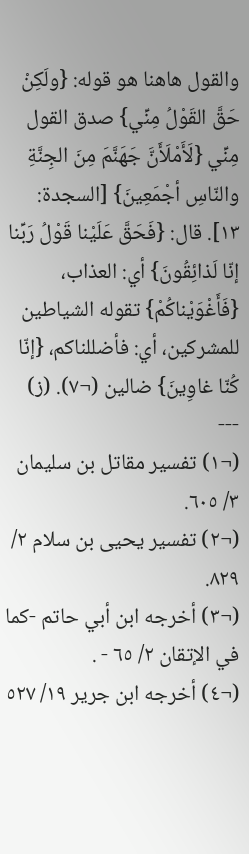والقول هاهنا هو قوله: {ولَكِنْ حَقَّ القَوْلُ مِنِّي} صدق القول مِنِّي {لَأَمْلَأَنَّ جَهَنَّمَ مِنَ الجِنَّةِ والنّاسِ أجْمَعِينَ} [السجدة: ١٣]. قال: {فَحَقَّ عَلَيْنا قَوْلُ رَبِّنا إنّا لَذائِقُونَ} أي: العذاب، {فَأَغْوَيْناكُمْ} تقوله الشياطين للمشركين، أي: فأضللناكم، {إنّا كُنّا غاوِينَ} ضالين (¬٧). (ز)
---
(¬١) تفسير مقاتل بن سليمان ٣/ ٦٠٥.
(¬٢) تفسير يحيى بن سلام ٢/ ٨٢٩.
(¬٣) أخرجه ابن أبي حاتم -كما في الإتقان ٢/ ٦٥ - .
(¬٤) أخرجه ابن جرير ١٩/ ٥٢٧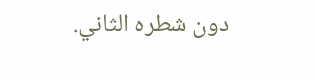دون شطره الثاني.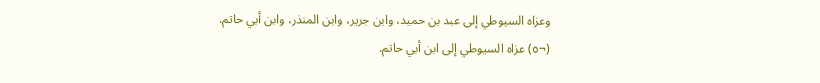وعزاه السيوطي إلى عبد بن حميد، وابن جرير، وابن المنذر، وابن أبي حاتم.
(¬٥) عزاه السيوطي إلى ابن أبي حاتم.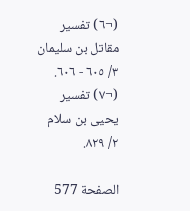(¬٦) تفسير مقاتل بن سليمان ٣/ ٦٠٥ - ٦٠٦.
(¬٧) تفسير يحيى بن سلام ٢/ ٨٢٩.

الصفحة 577